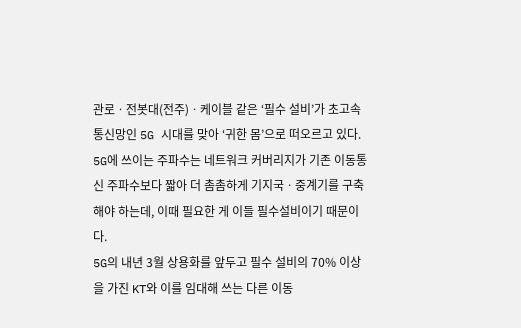관로ㆍ전봇대(전주)ㆍ케이블 같은 ‘필수 설비’가 초고속 통신망인 5G 시대를 맞아 ‘귀한 몸’으로 떠오르고 있다. 5G에 쓰이는 주파수는 네트워크 커버리지가 기존 이동통신 주파수보다 짧아 더 촘촘하게 기지국ㆍ중계기를 구축해야 하는데, 이때 필요한 게 이들 필수설비이기 때문이다.
5G의 내년 3월 상용화를 앞두고 필수 설비의 70% 이상을 가진 KT와 이를 임대해 쓰는 다른 이동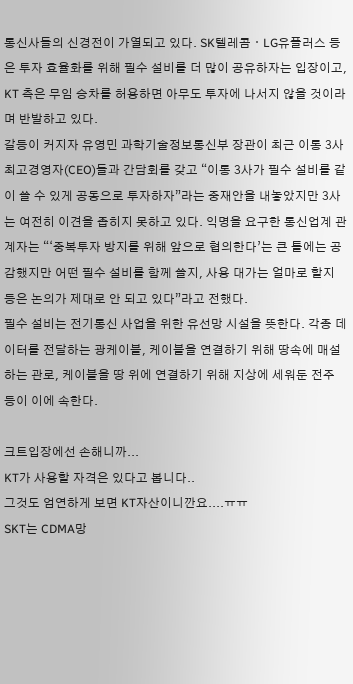통신사들의 신경전이 가열되고 있다. SK텔레콤ㆍLG유플러스 등은 투자 효율화를 위해 필수 설비를 더 많이 공유하자는 입장이고, KT 측은 무임 승차를 허용하면 아무도 투자에 나서지 않을 것이라며 반발하고 있다.
갈등이 커지자 유영민 과학기술정보통신부 장관이 최근 이통 3사 최고경영자(CEO)들과 간담회를 갖고 “이통 3사가 필수 설비를 같이 쓸 수 있게 공동으로 투자하자”라는 중재안을 내놓았지만 3사는 여전히 이견을 좁히지 못하고 있다. 익명을 요구한 통신업계 관계자는 “‘중복투자 방지를 위해 앞으로 협의한다’는 큰 틀에는 공감했지만 어떤 필수 설비를 함께 쓸지, 사용 대가는 얼마로 할지 등은 논의가 제대로 안 되고 있다”라고 전했다.
필수 설비는 전기통신 사업을 위한 유선망 시설을 뜻한다. 각종 데이터를 전달하는 광케이블, 케이블을 연결하기 위해 땅속에 매설하는 관로, 케이블을 땅 위에 연결하기 위해 지상에 세워둔 전주 등이 이에 속한다.

크트입장에선 손해니까...
KT가 사용할 자격은 있다고 봅니다..
그것도 엄연하게 보면 KT자산이니깐요....ㅠㅠ
SKT는 CDMA망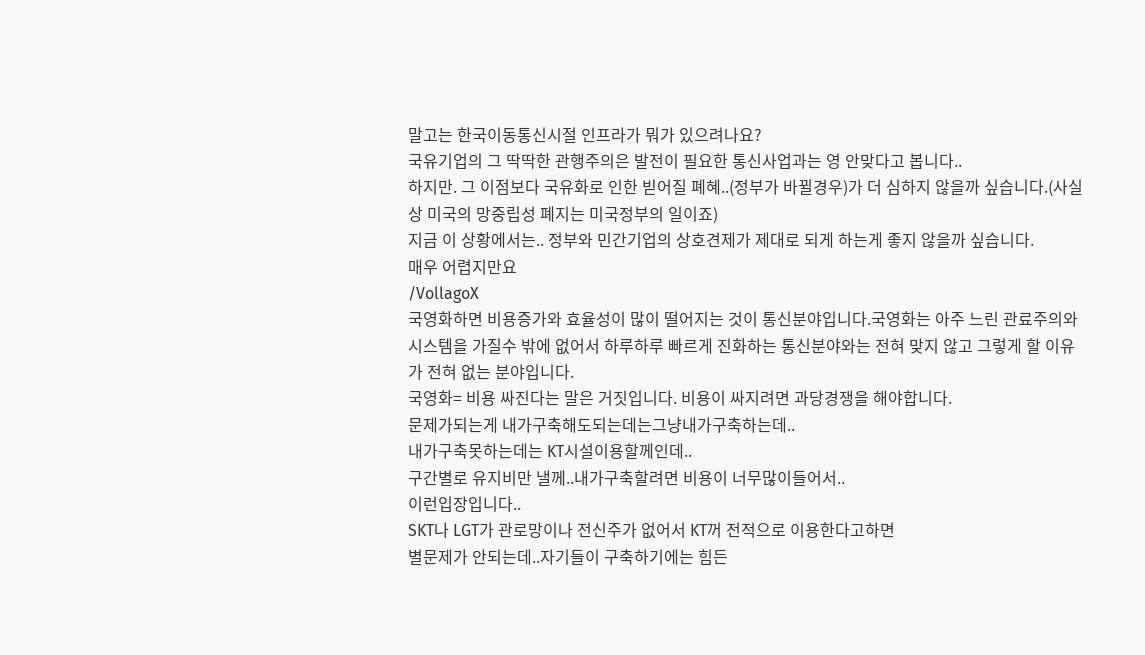말고는 한국이동통신시절 인프라가 뭐가 있으려나요?
국유기업의 그 딱딱한 관행주의은 발전이 필요한 통신사업과는 영 안맞다고 봅니다..
하지만. 그 이점보다 국유화로 인한 빋어질 폐혜..(정부가 바뀔경우)가 더 심하지 않을까 싶습니다.(사실상 미국의 망중립성 폐지는 미국정부의 일이죠)
지금 이 상황에서는.. 정부와 민간기업의 상호견제가 제대로 되게 하는게 좋지 않을까 싶습니다.
매우 어렵지만요
/VollagoX
국영화하면 비용증가와 효율성이 많이 떨어지는 것이 통신분야입니다.국영화는 아주 느린 관료주의와 시스템을 가질수 밖에 없어서 하루하루 빠르게 진화하는 통신분야와는 전혀 맞지 않고 그렇게 할 이유가 전혀 없는 분야입니다.
국영화= 비용 싸진다는 말은 거짓입니다. 비용이 싸지려면 과당경쟁을 해야합니다.
문제가되는게 내가구축해도되는데는그냥내가구축하는데..
내가구축못하는데는 KT시설이용할께인데..
구간별로 유지비만 낼께..내가구축할려면 비용이 너무많이들어서..
이런입장입니다..
SKT나 LGT가 관로망이나 전신주가 없어서 KT꺼 전적으로 이용한다고하면
별문제가 안되는데..자기들이 구축하기에는 힘든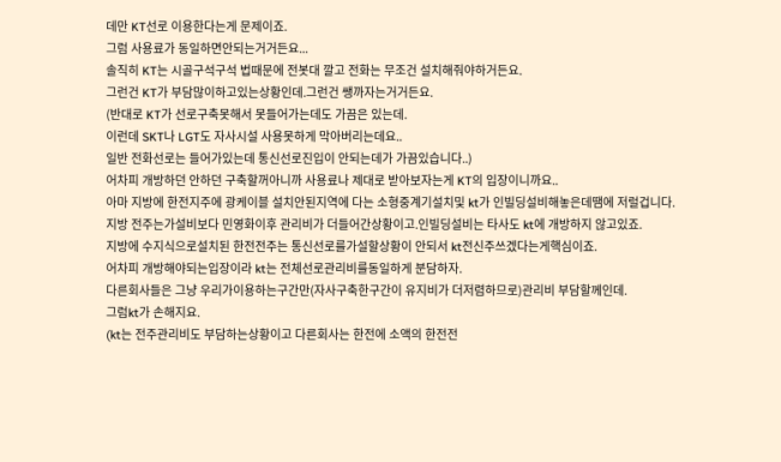데만 KT선로 이용한다는게 문제이죠.
그럼 사용료가 동일하면안되는거거든요...
솔직히 KT는 시골구석구석 법때문에 전봇대 깔고 전화는 무조건 설치해줘야하거든요.
그런건 KT가 부담많이하고있는상황인데.그런건 쌩까자는거거든요.
(반대로 KT가 선로구축못해서 못들어가는데도 가끔은 있는데.
이런데 SKT나 LGT도 자사시설 사용못하게 막아버리는데요..
일반 전화선로는 들어가있는데 통신선로진입이 안되는데가 가끔있습니다..)
어차피 개방하던 안하던 구축할꺼아니까 사용료나 제대로 받아보자는게 KT의 입장이니까요..
아마 지방에 한전지주에 광케이블 설치안된지역에 다는 소형중계기설치및 kt가 인빌딩설비해놓은데땜에 저럴겁니다.
지방 전주는가설비보다 민영화이후 관리비가 더들어간상황이고.인빌딩설비는 타사도 kt에 개방하지 않고있죠.
지방에 수지식으로설치된 한전전주는 통신선로를가설할상황이 안되서 kt전신주쓰겠다는게핵심이죠.
어차피 개방해야되는입장이라 kt는 전체선로관리비를동일하게 분담하자.
다른회사들은 그냥 우리가이용하는구간만(자사구축한구간이 유지비가 더저렴하므로)관리비 부담할께인데.
그럼kt가 손해지요.
(kt는 전주관리비도 부담하는상황이고 다른회사는 한전에 소액의 한전전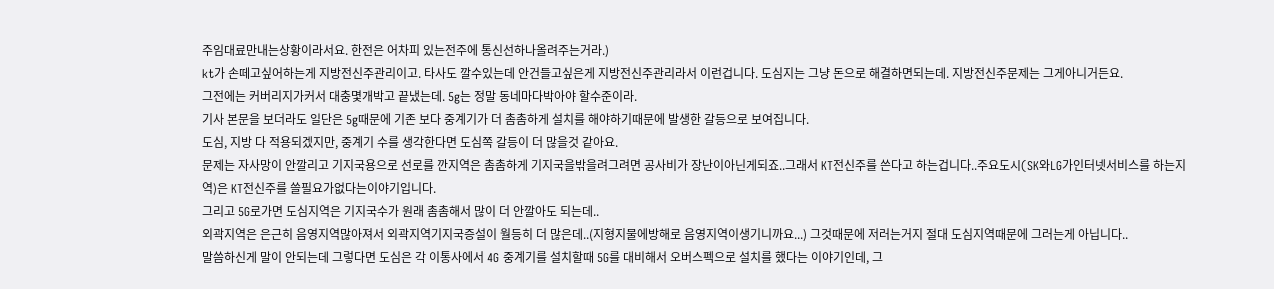주임대료만내는상황이라서요. 한전은 어차피 있는전주에 통신선하나올려주는거라.)
kt가 손떼고싶어하는게 지방전신주관리이고. 타사도 깔수있는데 안건들고싶은게 지방전신주관리라서 이런겁니다. 도심지는 그냥 돈으로 해결하면되는데. 지방전신주문제는 그게아니거든요.
그전에는 커버리지가커서 대충몇개박고 끝냈는데. 5g는 정말 동네마다박아야 할수준이라.
기사 본문을 보더라도 일단은 5g때문에 기존 보다 중계기가 더 촘촘하게 설치를 해야하기때문에 발생한 갈등으로 보여집니다.
도심, 지방 다 적용되겠지만, 중계기 수를 생각한다면 도심쪽 갈등이 더 많을것 같아요.
문제는 자사망이 안깔리고 기지국용으로 선로를 깐지역은 촘촘하게 기지국을밖을려그려면 공사비가 장난이아닌게되죠..그래서 KT전신주를 쓴다고 하는겁니다..주요도시(SK와LG가인터넷서비스를 하는지역)은 KT전신주를 쓸필요가없다는이야기입니다.
그리고 5G로가면 도심지역은 기지국수가 원래 촘촘해서 많이 더 안깔아도 되는데..
외곽지역은 은근히 음영지역많아져서 외곽지역기지국증설이 월등히 더 많은데..(지형지물에방해로 음영지역이생기니까요...) 그것때문에 저러는거지 절대 도심지역때문에 그러는게 아닙니다..
말씀하신게 말이 안되는데 그렇다면 도심은 각 이통사에서 4G 중계기를 설치할때 5G를 대비해서 오버스펙으로 설치를 했다는 이야기인데, 그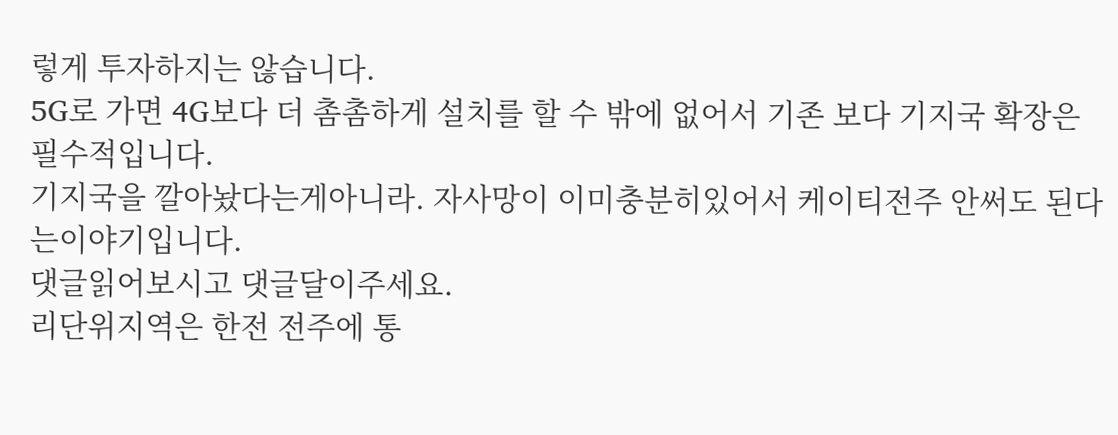렇게 투자하지는 않습니다.
5G로 가면 4G보다 더 촘촘하게 설치를 할 수 밖에 없어서 기존 보다 기지국 확장은 필수적입니다.
기지국을 깔아놨다는게아니라. 자사망이 이미충분히있어서 케이티전주 안써도 된다는이야기입니다.
댓글읽어보시고 댓글달이주세요.
리단위지역은 한전 전주에 통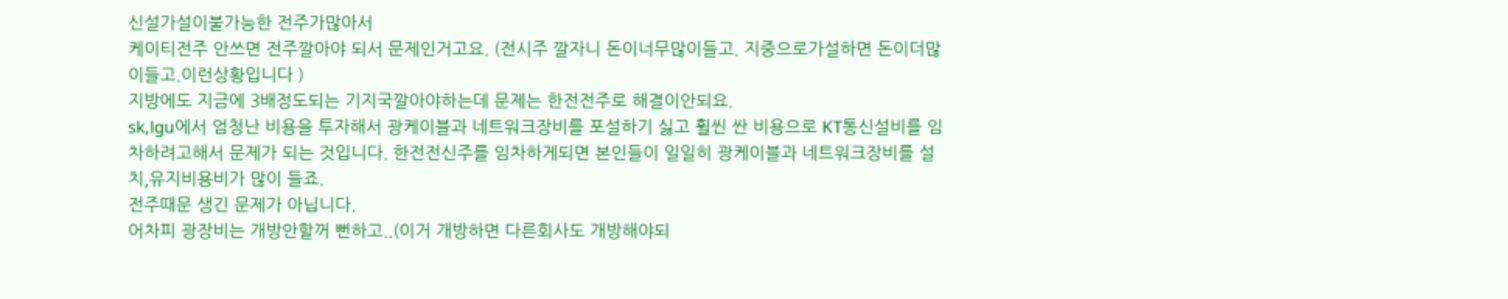신설가설이불가능한 전주가많아서
케이티전주 안쓰면 전주깔아야 되서 문제인거고요. (전시주 깔자니 돈이너무많이들고. 지중으로가설하면 돈이더많이들고.이런상황입니다 )
지방에도 지금에 3배정도되는 기지국깔아야하는데 문제는 한전전주로 해결이안되요.
sk,lgu에서 엄청난 비용을 투자해서 광케이블과 네트워크장비를 포설하기 싫고 휠씬 싼 비용으로 KT통신설비를 임차하려고해서 문제가 되는 것입니다. 한전전신주를 임차하게되면 본인들이 일일히 광케이블과 네트워크장비를 설치,유지비용비가 많이 들죠.
전주때문 생긴 문제가 아닙니다.
어차피 광장비는 개방안할꺼 뻔하고..(이거 개방하면 다른회사도 개방해야되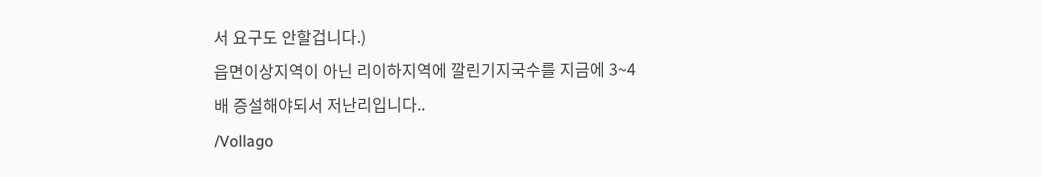서 요구도 안할겁니다.)
읍면이상지역이 아닌 리이하지역에 깔린기지국수를 지금에 3~4배 증설해야되서 저난리입니다..
/Vollago